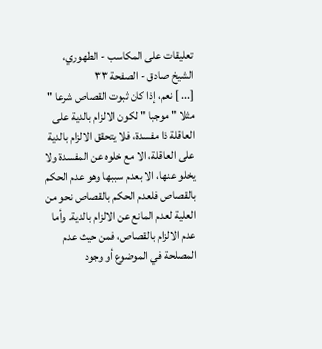تعليقات على المكاسب - الطهوري، الشيخ صادق - الصفحة ٣٣
[... ] نعم، إذا كان ثبوت القصاص شرعا " مثلا " موجبا " لكون الالزام بالدية على العاقلة ذا مفسدة، فلا يتحقق الالزام بالدية على العاقلة، الا مع خلوه عن المفسدة ولا يخلو عنها، الا بعدم سببها وهو عدم الحكم بالقصاص فلعدم الحكم بالقصاص نحو من العلية لعدم المانع عن الالزام بالدية. وأما عدم الالزام بالقصاص، فمن حيث عدم المصلحة في الموضوع أو وجود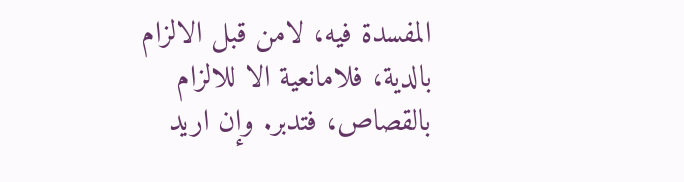المفسدة فيه، لامن قبل الالزام بالدية، فلامانعية الا للالزام بالقصاص، فتدبر. وإن اريد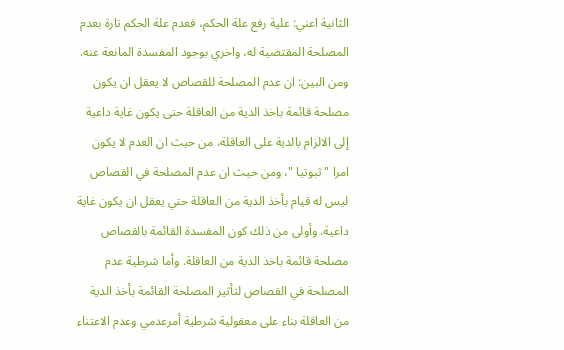الثانية اعني: علية رفع علة الحكم، فعدم علة الحكم تارة بعدم المصلحة المقتضية له، واخري بوجود المفسدة المانعة عنه. ومن البين: ان عدم المصلحة للقصاص لا يعقل ان يكون مصلحة قائمة باخذ الدية من العاقلة حتى يكون غاية داعية إلى الالزام بالدية على العاقلة، من حيث ان العدم لا يكون امرا " ثبوتيا "، ومن حيث ان عدم المصلحة في القصاص ليس له قيام بأخذ الدية من العاقلة حتي يعقل ان يكون غاية داعية. وأولى من ذلك كون المفسدة القائمة بالقصاص مصلحة قائمة باخذ الدية من العاقلة. وأما شرطية عدم المصلحة في القصاص لتأثير المصلحة القائمة بأخذ الدية من العاقلة بناء على معقولية شرطية أمرعدمي وعدم الاعتناء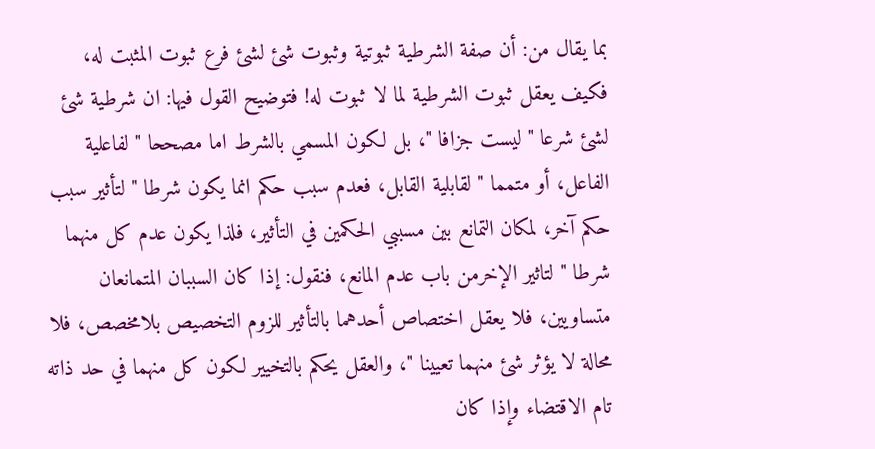بما يقال من: أن صفة الشرطية ثبوتية وثبوت شئ لشئ فرع ثبوت المثبت له، فكيف يعقل ثبوت الشرطية لما لا ثبوت له! فتوضيح القول فيها: ان شرطية شئ لشئ شرعا " ليست جزافا "، بل لكون المسمي بالشرط اما مصححا " لفاعلية الفاعل، أو متمما " لقابلية القابل، فعدم سبب حكم انما يكون شرطا " لتأثير سبب حكم آخر، لمكان التمانع بين مسببي الحكمين في التأثير، فلذا يكون عدم كل منهما شرطا " لتاثير الإخرمن باب عدم المانع، فنقول: إذا كان السببان المتمانعان متساويين، فلا يعقل اختصاص أحدهما بالتأثير للزوم التخصيص بلامخصص، فلا محالة لا يؤثر شئ منهما تعيينا "، والعقل يحكم بالتخيير لكون كل منهما في حد ذاته تام الاقتضاء وإذا كان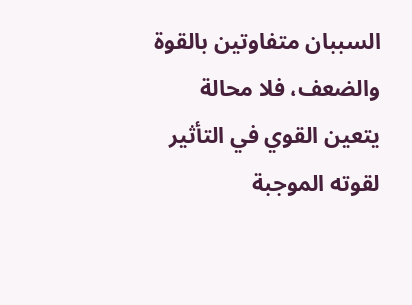السببان متفاوتين بالقوة والضعف، فلا محالة يتعين القوي في التأثير لقوته الموجبة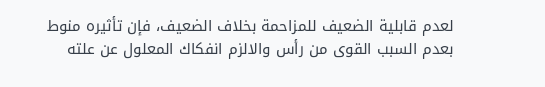لعدم قابلية الضعيف للمزاحمة بخلاف الضعيف، فإن تأثيره منوط بعدم السبب القوى من رأس والالزم انفكاك المعلول عن علته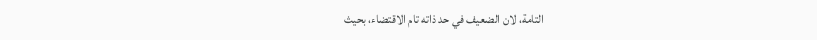التامة، لان الضعيف في حد ذاته تام الاقتضاء، بحيث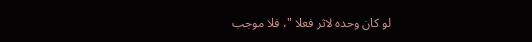لو كان وحده لاثر فعلا "، فلا موجب